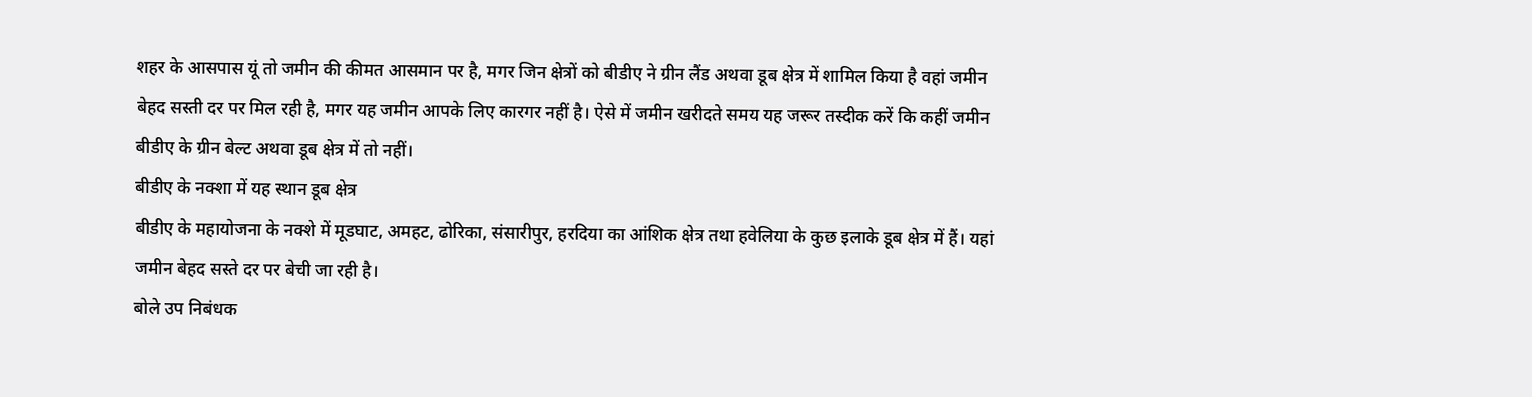शहर के आसपास यूं तो जमीन की कीमत आसमान पर है, मगर जिन क्षेत्रों को बीडीए ने ग्रीन लैंड अथवा डूब क्षेत्र में शामिल किया है वहां जमीन बेहद सस्ती दर पर मिल रही है, मगर यह जमीन आपके लिए कारगर नहीं है। ऐसे में जमीन खरीदते समय यह जरूर तस्दीक करें कि कहीं जमीन बीडीए के ग्रीन बेल्ट अथवा डूब क्षेत्र में तो नहीं।
बीडीए के नक्शा में यह स्थान डूब क्षेत्र
बीडीए के महायोजना के नक्शे में मूडघाट, अमहट, ढोरिका, संसारीपुर, हरदिया का आंशिक क्षेत्र तथा हवेलिया के कुछ इलाके डूब क्षेत्र में हैं। यहां जमीन बेहद सस्ते दर पर बेची जा रही है।
बोले उप निबंधक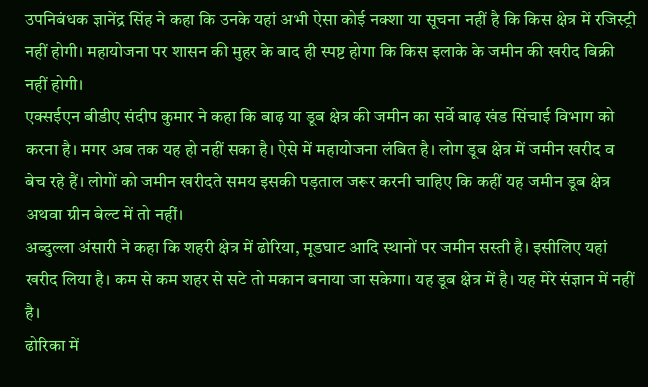उपनिबंधक ज्ञानेंद्र सिंह ने कहा कि उनके यहां अभी ऐसा कोई नक्शा या सूचना नहीं है कि किस क्षेत्र में रजिस्ट्री नहीं होगी। महायोजना पर शासन की मुहर के बाद ही स्पष्ट होगा कि किस इलाके के जमीन की खरीद बिक्री नहीं होगी।
एक्सईएन बीडीए संदीप कुमार ने कहा कि बाढ़ या डूब क्षेत्र की जमीन का सर्वे बाढ़ खंड सिंचाई विभाग को करना है। मगर अब तक यह हो नहीं सका है। ऐसे में महायोजना लंबित है। लोग डूब क्षेत्र में जमीन खरीद व बेच रहे हैं। लोगों को जमीन खरीदते समय इसकी पड़ताल जरूर करनी चाहिए कि कहीं यह जमीन डूब क्षेत्र अथवा ग्रीन बेल्ट में तो नहीं।
अब्दुल्ला अंसारी ने कहा कि शहरी क्षेत्र में ढोरिया, मूडघाट आदि स्थानों पर जमीन सस्ती है। इसीलिए यहां खरीद लिया है। कम से कम शहर से सटे तो मकान बनाया जा सकेगा। यह डूब क्षेत्र में है। यह मेरे संज्ञान में नहीं है।
ढोरिका में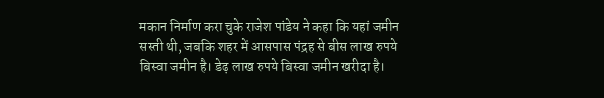मकान निर्माण करा चुके राजेश पांडेय ने कहा कि यहां जमीन सस्ती थी, जबकि शहर में आसपास पंद्रह से बीस लाख रुपये बिस्वा जमीन है। डेढ़ लाख रुपये बिस्वा जमीन खरीदा है।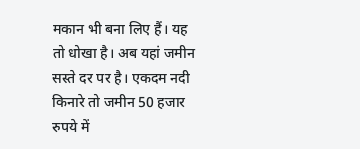मकान भी बना लिए हैं। यह तो धोखा है। अब यहां जमीन सस्ते दर पर है। एकदम नदी किनारे तो जमीन 50 हजार रुपये में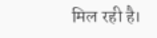मिल रही है।